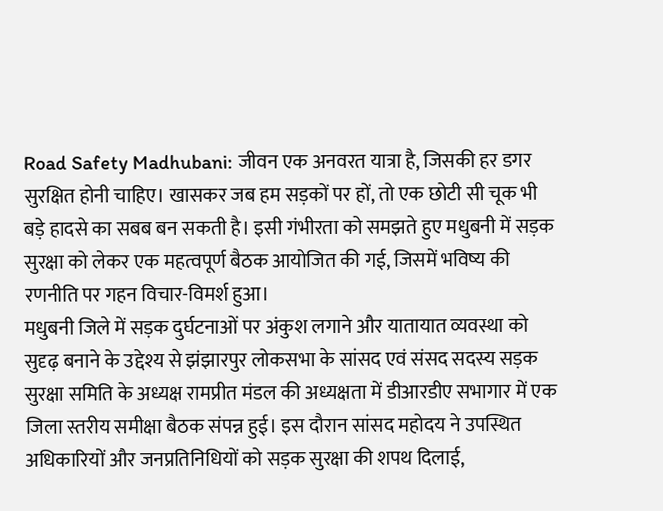Road Safety Madhubani: जीवन एक अनवरत यात्रा है, जिसकी हर डगर सुरक्षित होनी चाहिए। खासकर जब हम सड़कों पर हों, तो एक छोटी सी चूक भी बड़े हादसे का सबब बन सकती है। इसी गंभीरता को समझते हुए मधुबनी में सड़क सुरक्षा को लेकर एक महत्वपूर्ण बैठक आयोजित की गई, जिसमें भविष्य की रणनीति पर गहन विचार-विमर्श हुआ।
मधुबनी जिले में सड़क दुर्घटनाओं पर अंकुश लगाने और यातायात व्यवस्था को सुदृढ़ बनाने के उद्देश्य से झंझारपुर लोकसभा के सांसद एवं संसद सदस्य सड़क सुरक्षा समिति के अध्यक्ष रामप्रीत मंडल की अध्यक्षता में डीआरडीए सभागार में एक जिला स्तरीय समीक्षा बैठक संपन्न हुई। इस दौरान सांसद महोदय ने उपस्थित अधिकारियों और जनप्रतिनिधियों को सड़क सुरक्षा की शपथ दिलाई,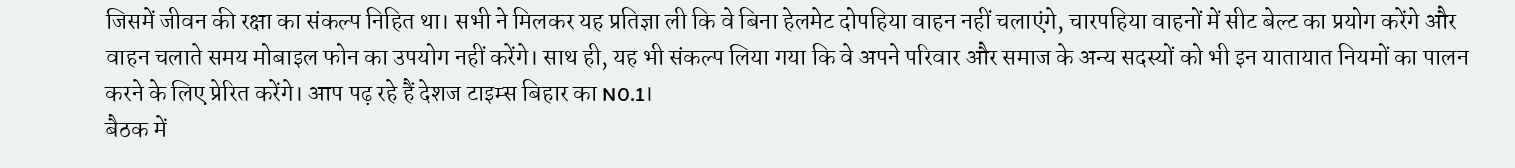जिसमें जीवन की रक्षा का संकल्प निहित था। सभी ने मिलकर यह प्रतिज्ञा ली कि वे बिना हेलमेट दोपहिया वाहन नहीं चलाएंगे, चारपहिया वाहनों में सीट बेल्ट का प्रयोग करेंगे और वाहन चलाते समय मोबाइल फोन का उपयोग नहीं करेंगे। साथ ही, यह भी संकल्प लिया गया कि वे अपने परिवार और समाज के अन्य सदस्यों को भी इन यातायात नियमों का पालन करने के लिए प्रेरित करेंगे। आप पढ़ रहे हैं देशज टाइम्स बिहार का N0.1।
बैठक में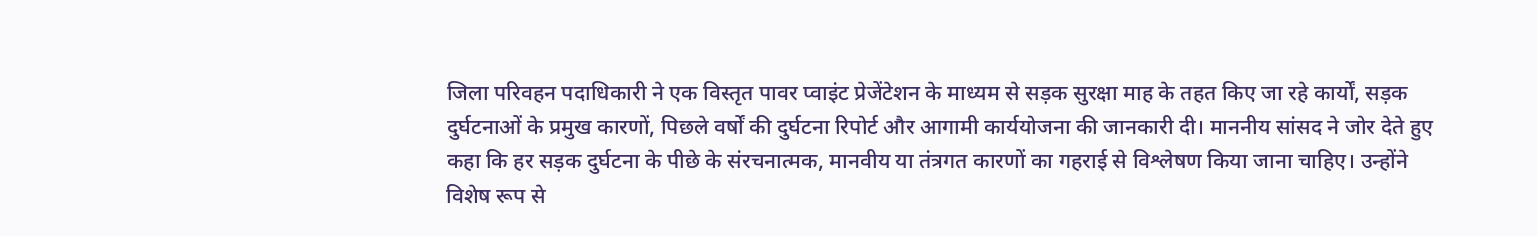जिला परिवहन पदाधिकारी ने एक विस्तृत पावर प्वाइंट प्रेजेंटेशन के माध्यम से सड़क सुरक्षा माह के तहत किए जा रहे कार्यों, सड़क दुर्घटनाओं के प्रमुख कारणों, पिछले वर्षों की दुर्घटना रिपोर्ट और आगामी कार्ययोजना की जानकारी दी। माननीय सांसद ने जोर देते हुए कहा कि हर सड़क दुर्घटना के पीछे के संरचनात्मक, मानवीय या तंत्रगत कारणों का गहराई से विश्लेषण किया जाना चाहिए। उन्होंने विशेष रूप से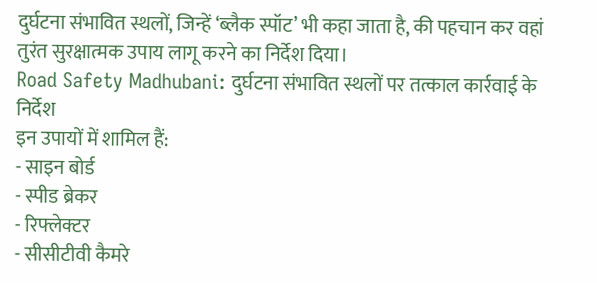दुर्घटना संभावित स्थलों, जिन्हें ‘ब्लैक स्पॉट’ भी कहा जाता है, की पहचान कर वहां तुरंत सुरक्षात्मक उपाय लागू करने का निर्देश दिया।
Road Safety Madhubani: दुर्घटना संभावित स्थलों पर तत्काल कार्रवाई के निर्देश
इन उपायों में शामिल हैं:
- साइन बोर्ड
- स्पीड ब्रेकर
- रिफ्लेक्टर
- सीसीटीवी कैमरे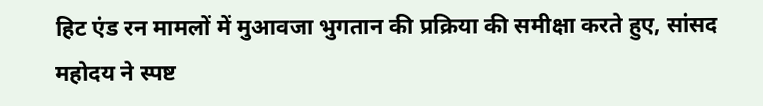हिट एंड रन मामलों में मुआवजा भुगतान की प्रक्रिया की समीक्षा करते हुए, सांसद महोदय ने स्पष्ट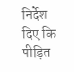निर्देश दिए कि पीड़ित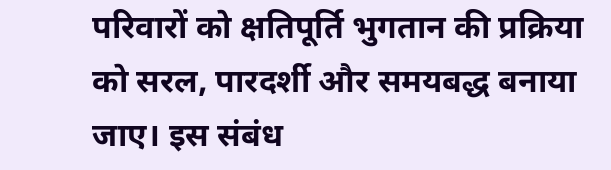परिवारों को क्षतिपूर्ति भुगतान की प्रक्रिया को सरल, पारदर्शी और समयबद्ध बनाया जाए। इस संबंध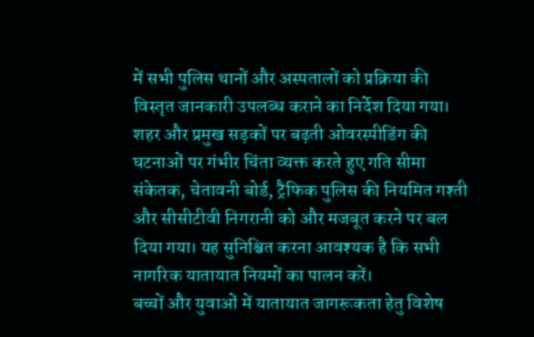में सभी पुलिस थानों और अस्पतालों को प्रक्रिया की विस्तृत जानकारी उपलब्ध कराने का निर्देश दिया गया। शहर और प्रमुख सड़कों पर बढ़ती ओवरस्पीडिंग की घटनाओं पर गंभीर चिंता व्यक्त करते हुए गति सीमा संकेतक, चेतावनी बोर्ड, ट्रैफिक पुलिस की नियमित गश्ती और सीसीटीवी निगरानी को और मजबूत करने पर बल दिया गया। यह सुनिश्चित करना आवश्यक है कि सभी नागरिक यातायात नियमों का पालन करें।
बच्चों और युवाओं में यातायात जागरूकता हेतु विशेष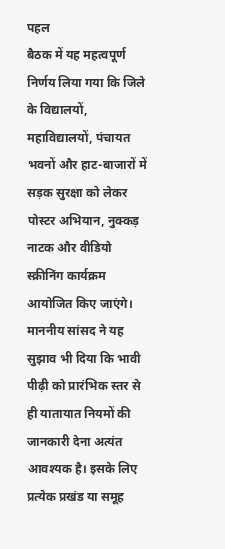पहल
बैठक में यह महत्वपूर्ण निर्णय लिया गया कि जिले के विद्यालयों, महाविद्यालयों, पंचायत भवनों और हाट-बाजारों में सड़क सुरक्षा को लेकर पोस्टर अभियान, नुक्कड़ नाटक और वीडियो स्क्रीनिंग कार्यक्रम आयोजित किए जाएंगे। माननीय सांसद ने यह सुझाव भी दिया कि भावी पीढ़ी को प्रारंभिक स्तर से ही यातायात नियमों की जानकारी देना अत्यंत आवश्यक है। इसके लिए प्रत्येक प्रखंड या समूह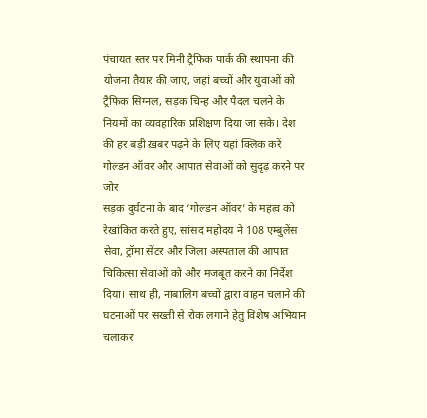पंचायत स्तर पर मिनी ट्रैफिक पार्क की स्थापना की योजना तैयार की जाए, जहां बच्चों और युवाओं को ट्रैफिक सिग्नल, सड़क चिन्ह और पैदल चलने के नियमों का व्यवहारिक प्रशिक्षण दिया जा सके। देश की हर बड़ी ख़बर पढ़ने के लिए यहां क्लिक करें
गोल्डन ऑवर और आपात सेवाओं को सुदृढ़ करने पर जोर
सड़क दुर्घटना के बाद ‘गोल्डन ऑवर’ के महत्व को रेखांकित करते हुए, सांसद महोदय ने 108 एम्बुलेंस सेवा, ट्रॉमा सेंटर और जिला अस्पताल की आपात चिकित्सा सेवाओं को और मजबूत करने का निर्देश दिया। साथ ही, नाबालिग बच्चों द्वारा वाहन चलाने की घटनाओं पर सख्ती से रोक लगाने हेतु विशेष अभियान चलाकर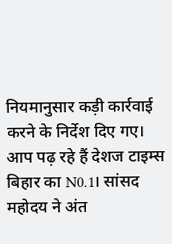नियमानुसार कड़ी कार्रवाई करने के निर्देश दिए गए। आप पढ़ रहे हैं देशज टाइम्स बिहार का N0.1। सांसद महोदय ने अंत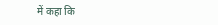में कहा कि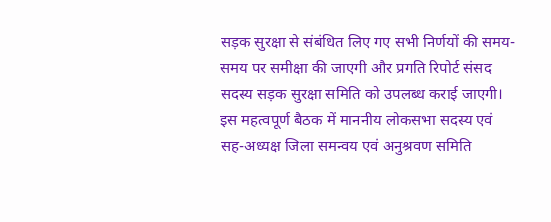सड़क सुरक्षा से संबंधित लिए गए सभी निर्णयों की समय-समय पर समीक्षा की जाएगी और प्रगति रिपोर्ट संसद सदस्य सड़क सुरक्षा समिति को उपलब्ध कराई जाएगी।
इस महत्वपूर्ण बैठक में माननीय लोकसभा सदस्य एवं सह-अध्यक्ष जिला समन्वय एवं अनुश्रवण समिति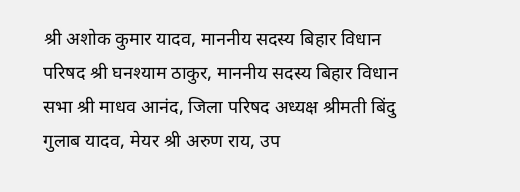श्री अशोक कुमार यादव, माननीय सदस्य बिहार विधान परिषद श्री घनश्याम ठाकुर, माननीय सदस्य बिहार विधान सभा श्री माधव आनंद, जिला परिषद अध्यक्ष श्रीमती बिंदु गुलाब यादव, मेयर श्री अरुण राय, उप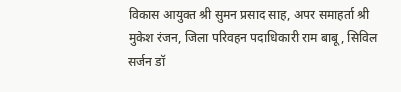विकास आयुक्त श्री सुमन प्रसाद साह, अपर समाहर्ता श्री मुकेश रंजन, जिला परिवहन पदाधिकारी राम बाबू, सिविल सर्जन डॉ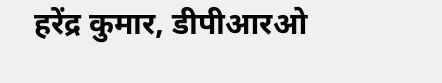हरेंद्र कुमार, डीपीआरओ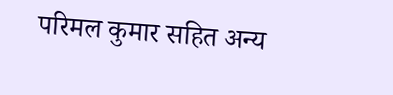परिमल कुमार सहित अन्य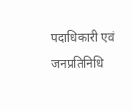पदाधिकारी एवं जनप्रतिनिधि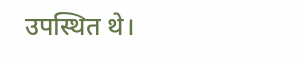उपस्थित थे।